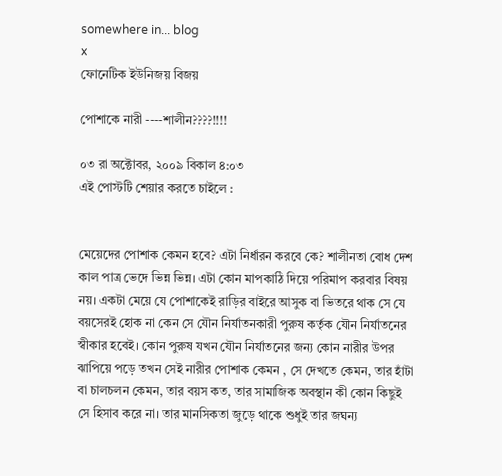somewhere in... blog
x
ফোনেটিক ইউনিজয় বিজয়

পোশাকে নারী ----শালীন????!!!!

০৩ রা অক্টোবর, ২০০৯ বিকাল ৪:০৩
এই পোস্টটি শেয়ার করতে চাইলে :


মেয়েদের পোশাক কেমন হবে? এটা নির্ধারন করবে কে? শালীনতা বোধ দেশ কাল পাত্র ভেদে ভিন্ন ভিন্ন। এটা কোন মাপকাঠি দিয়ে পরিমাপ করবার বিষয় নয়। একটা মেয়ে যে পোশাকেই রাড়ির বাইরে আসুক বা ভিতরে থাক সে যে বয়সেরই হোক না কেন সে যৌন নির্যাতনকারী পুরুষ কর্তৃক যৌন নির্যাতনের স্বীকার হবেই। কোন পুরুষ যখন যৌন নির্যাতনের জন্য কোন নারীর উপর ঝাপিয়ে পড়ে তখন সেই নারীর পোশাক কেমন , সে দেখতে কেমন, তার হাঁটা বা চালচলন কেমন, তার বয়স কত, তার সামাজিক অবস্থান কী কোন কিছুই সে হিসাব করে না। তার মানসিকতা জুড়ে থাকে শুধুই তার জঘন্য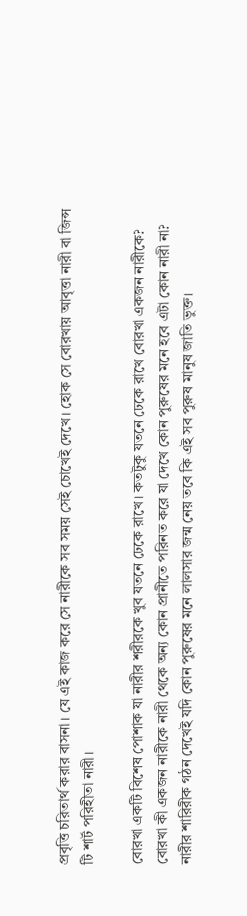প্রবৃত্তি চরিতার্থ করার বাসনা। যে এই কাজ করে সে নারীকে সব সময় সেই চোখেই দেখে। হোক সে বোরখায় আবৃত্তা নারী বা জিন্স টি শার্ট পরিহীতা নারী।

বোরখা একটি বিশেষ পোশাক যা নারীর শরীরকে খুব যতনে ঢেকে রাখে। কতটুকু যতনে ঢেকে রাখে বোরখা একজন নারীকে? বোরখা কী একজন নারীকে নারী থেকে অন্য কোন প্রানীতে পরিনত করে যা দেখে কোন পুরুষের মনে হবে এটা কোন নারী না? নারীর শারিরীক গঠন দেখেই যদি কোন পুরুষের মনে লালসার জন্ম নেয় তবে কি এই সব পুরুষ মানুষ জাতি ভুক্ত।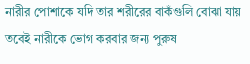নারীর পোশাকে যদি তার শরীরের বাকঁগুলি বোঝা যায় তবেই নারীকে ভোগ করবার জন্য পুরুষ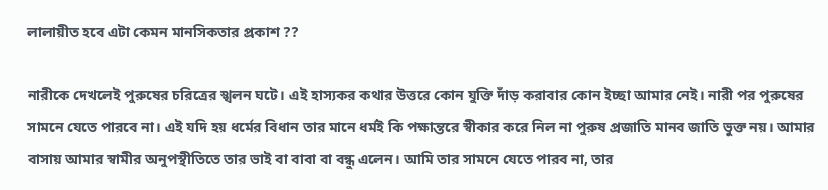লালায়ীত হবে এটা কেমন মানসিকতার প্রকাশ ??

নারীকে দেখলেই পুরুষের চরিত্রের স্খলন ঘটে। এই হাস্যকর কথার উত্তরে কোন যুক্তি দাঁড় করাবার কোন ইচ্ছা আমার নেই। নারী পর পুরুষের সামনে যেতে পারবে না। এই যদি হয় ধর্মের বিধান তার মানে ধর্মই কি পক্ষান্তরে স্বীকার করে নিল না পুরুষ প্রজাতি মানব জাতি ভুক্ত নয়। আমার বাসায় আমার স্বামীর অনুপস্থীতিতে তার ভাই বা বাবা বা বন্ধু এলেন। আমি তার সামনে যেতে পারব না, তার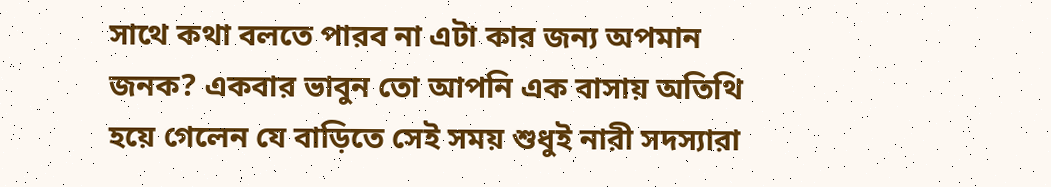সাথে কথা বলতে পারব না এটা কার জন্য অপমান জনক? একবার ভাবুন তো আপনি এক বাসায় অতিথি হয়ে গেলেন যে বাড়িতে সেই সময় শুধুই নারী সদস্যারা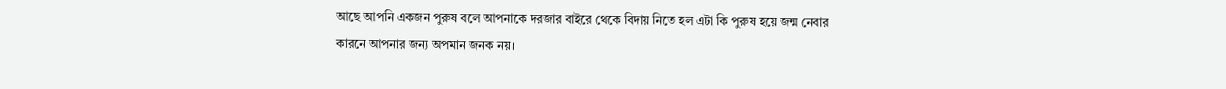আছে আপনি একজন পুরুষ বলে আপনাকে দরজার বাইরে থেকে বিদায় নিতে হল এটা কি পুরুষ হয়ে জন্ম নেবার কারনে আপনার জন্য অপমান জনক নয়।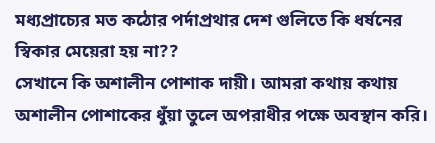মধ্যপ্রাচ্যের মত কঠোর পর্দাপ্রথার দেশ গুলিতে কি ধর্ষনের স্বিকার মেয়েরা হয় না??
সেখানে কি অশালীন পোশাক দায়ী। আমরা কথায় কথায় অশালীন পোশাকের ধুঁয়া তুলে অপরাধীর পক্ষে অবস্থান করি।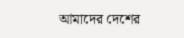আমাদের দেশের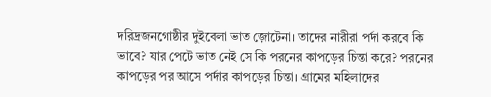দরিদ্রজনগোষ্ঠীর দুইবেলা ভাত জ়োটেনা। তাদের নারীরা পর্দা করবে কি ভাবে? যার পেটে ভাত নেই সে কি পরনের কাপড়ের চিন্তা করে? পরনের কাপড়ের পর আসে পর্দার কাপড়ের চিন্তা। গ্রামের মহিলাদের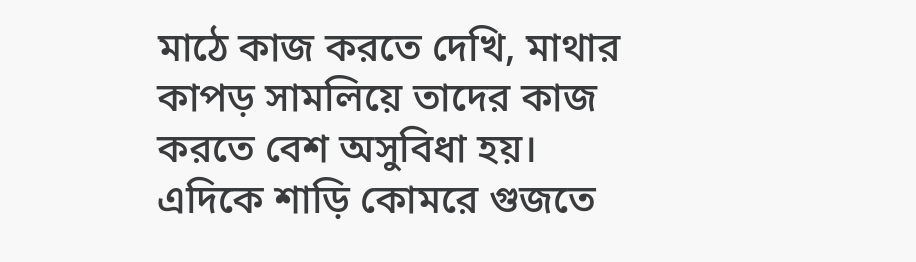মাঠে কাজ করতে দেখি, মাথার কাপড় সামলিয়ে তাদের কাজ করতে বেশ অসুবিধা হয়। এদিকে শাড়ি কোমরে গুজতে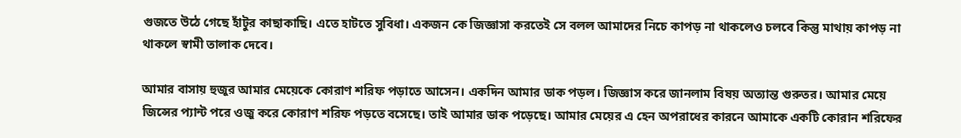গুজতে উঠে গেছে হাঁটুর কাছাকাছি। এতে হাটতে সুবিধা। একজন কে জিজ্ঞাসা করতেই সে বলল আমাদের নিচে কাপড় না থাকলেও চলবে কিন্তু মাথায় কাপড় না থাকলে স্বামী তালাক দেবে।

আমার বাসায় হুজুর আমার মেয়েকে কোরাণ শরিফ পড়াতে আসেন। একদিন আমার ডাক পড়ল। জিজ্ঞাস করে জানলাম বিষয় অত্যান্ত গুরুতর। আমার মেয়ে জিন্সের প্যান্ট পরে ওজু করে কোরাণ শরিফ পড়তে বসেছে। তাই আমার ডাক পড়েছে। আমার মেয়ের এ হেন অপরাধের কারনে আমাকে একটি কোরান শরিফের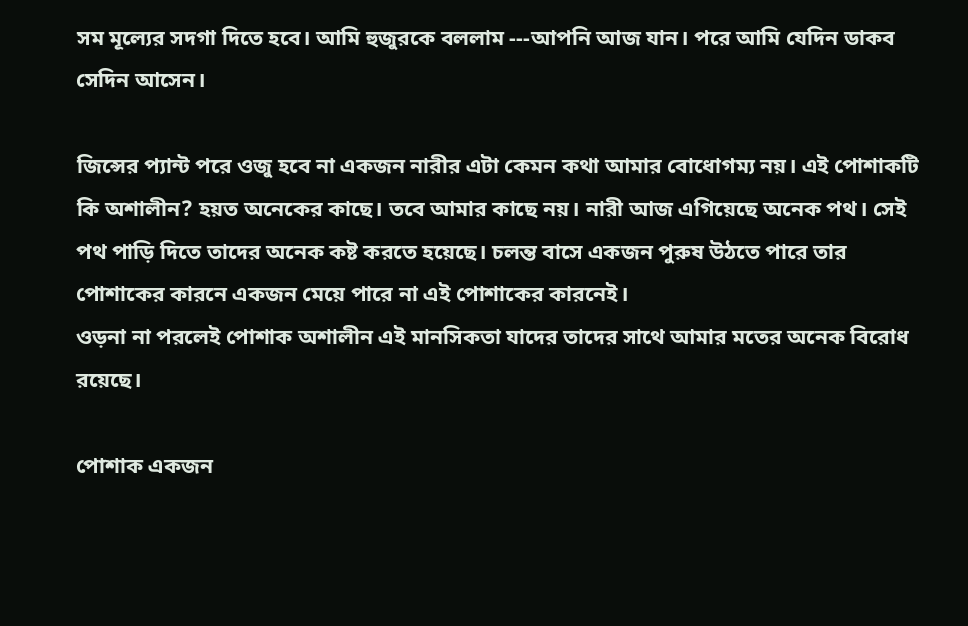সম মূল্যের সদগা দিতে হবে। আমি হুজুরকে বললাম ---আপনি আজ যান। পরে আমি যেদিন ডাকব সেদিন আসেন।

জিন্সের প্যান্ট পরে ওজু হবে না একজন নারীর এটা কেমন কথা আমার বোধোগম্য নয়। এই পোশাকটি কি অশালীন? হয়ত অনেকের কাছে। তবে আমার কাছে নয়। নারী আজ এগিয়েছে অনেক পথ। সেই পথ পাড়ি দিতে তাদের অনেক কষ্ট করতে হয়েছে। চলন্ত বাসে একজন পুরুষ উঠতে পারে তার পোশাকের কারনে একজন মেয়ে পারে না এই পোশাকের কারনেই।
ওড়না না পরলেই পোশাক অশালীন এই মানসিকতা যাদের তাদের সাথে আমার মতের অনেক বিরোধ রয়েছে।

পোশাক একজন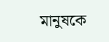মানুষকে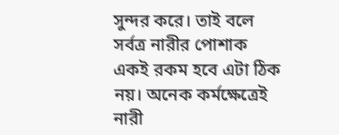সুন্দর করে। তাই বলে সর্বত্র নারীর পোশাক একই রকম হবে এটা ঠিক নয়। অনেক কর্মক্ষেত্রেই নারী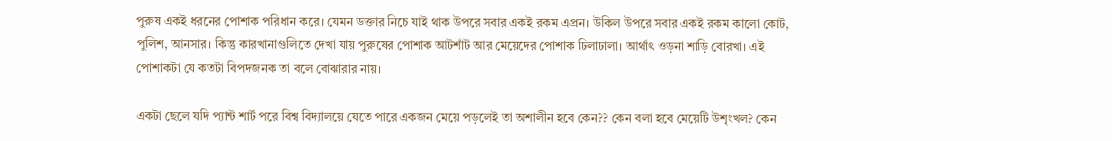পুরুষ একই ধরনের পোশাক পরিধান করে। যেমন ডক্তার নিচে যাই থাক উপরে সবার একই রকম এপ্রন। উকিল উপরে সবার একই রকম কালো কোট, পুলিশ, আনসার। কিন্তু কারখানাগুলিতে দেখা যায় পুরুষের পোশাক আটশাঁট আর মেয়েদের পোশাক ঢিলাঢালা। আর্থাৎ ওড়না শাড়ি বোরখা। এই পোশাকটা যে কতটা বিপদজনক তা বলে বোঝারার নায়।

একটা ছেলে যদি প্যান্ট শার্ট পরে বিশ্ব বিদ্যালয়ে যেতে পারে একজন মেয়ে পড়লেই তা অশালীন হবে কেন?? কেন বলা হবে মেয়েটি উশৃংখল? কেন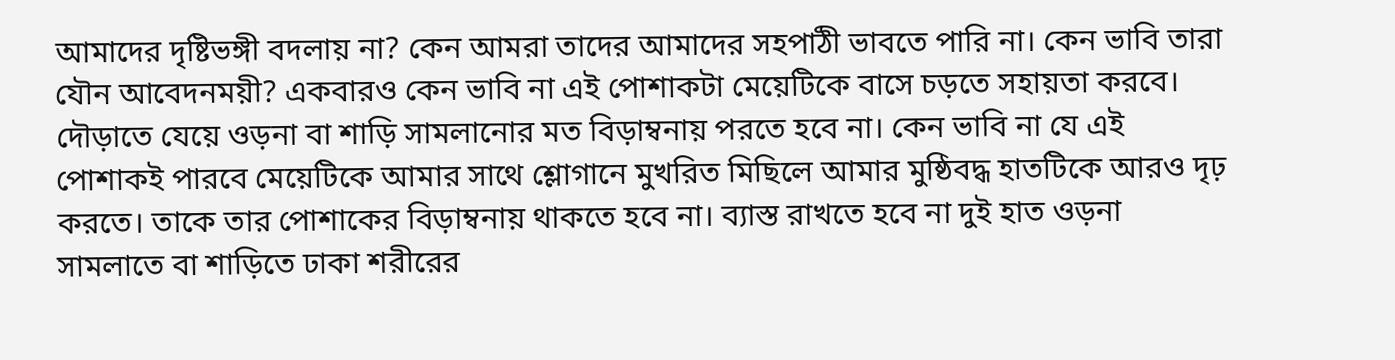আমাদের দৃষ্টিভঙ্গী বদলায় না? কেন আমরা তাদের আমাদের সহপাঠী ভাবতে পারি না। কেন ভাবি তারা যৌন আবেদনময়ী? একবারও কেন ভাবি না এই পোশাকটা মেয়েটিকে বাসে চড়তে সহায়তা করবে। দৌড়াতে যেয়ে ওড়না বা শাড়ি সামলানোর মত বিড়াম্বনায় পরতে হবে না। কেন ভাবি না যে এই পোশাকই পারবে মেয়েটিকে আমার সাথে শ্লোগানে মুখরিত মিছিলে আমার মুষ্ঠিবদ্ধ হাতটিকে আরও দৃঢ় করতে। তাকে তার পোশাকের বিড়াম্বনায় থাকতে হবে না। ব্যাস্ত রাখতে হবে না দুই হাত ওড়না সামলাতে বা শাড়িতে ঢাকা শরীরের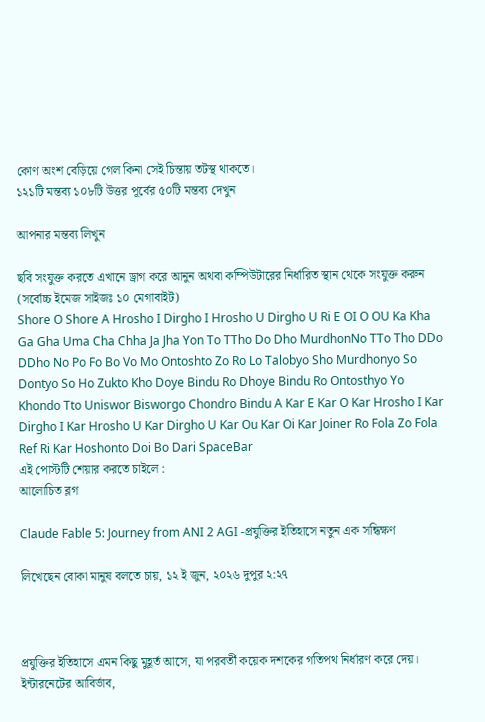কোণ অংশ বেড়িয়ে গেল কিনা সেই চিন্তায় তটস্থ থাকতে।
১২১টি মন্তব্য ১০৮টি উত্তর পূর্বের ৫০টি মন্তব্য দেখুন

আপনার মন্তব্য লিখুন

ছবি সংযুক্ত করতে এখানে ড্রাগ করে আনুন অথবা কম্পিউটারের নির্ধারিত স্থান থেকে সংযুক্ত করুন (সর্বোচ্চ ইমেজ সাইজঃ ১০ মেগাবাইট)
Shore O Shore A Hrosho I Dirgho I Hrosho U Dirgho U Ri E OI O OU Ka Kha Ga Gha Uma Cha Chha Ja Jha Yon To TTho Do Dho MurdhonNo TTo Tho DDo DDho No Po Fo Bo Vo Mo Ontoshto Zo Ro Lo Talobyo Sho Murdhonyo So Dontyo So Ho Zukto Kho Doye Bindu Ro Dhoye Bindu Ro Ontosthyo Yo Khondo Tto Uniswor Bisworgo Chondro Bindu A Kar E Kar O Kar Hrosho I Kar Dirgho I Kar Hrosho U Kar Dirgho U Kar Ou Kar Oi Kar Joiner Ro Fola Zo Fola Ref Ri Kar Hoshonto Doi Bo Dari SpaceBar
এই পোস্টটি শেয়ার করতে চাইলে :
আলোচিত ব্লগ

Claude Fable 5: Journey from ANI 2 AGI -প্রযুক্তির ইতিহাসে নতুন এক সন্ধিক্ষণ

লিখেছেন বোকা মানুষ বলতে চায়, ১২ ই জুন, ২০২৬ দুপুর ২:২৭



প্রযুক্তির ইতিহাসে এমন কিছু মুহূর্ত আসে, যা পরবর্তী কয়েক দশকের গতিপথ নির্ধারণ করে দেয়। ইন্টারনেটের আবির্ভাব,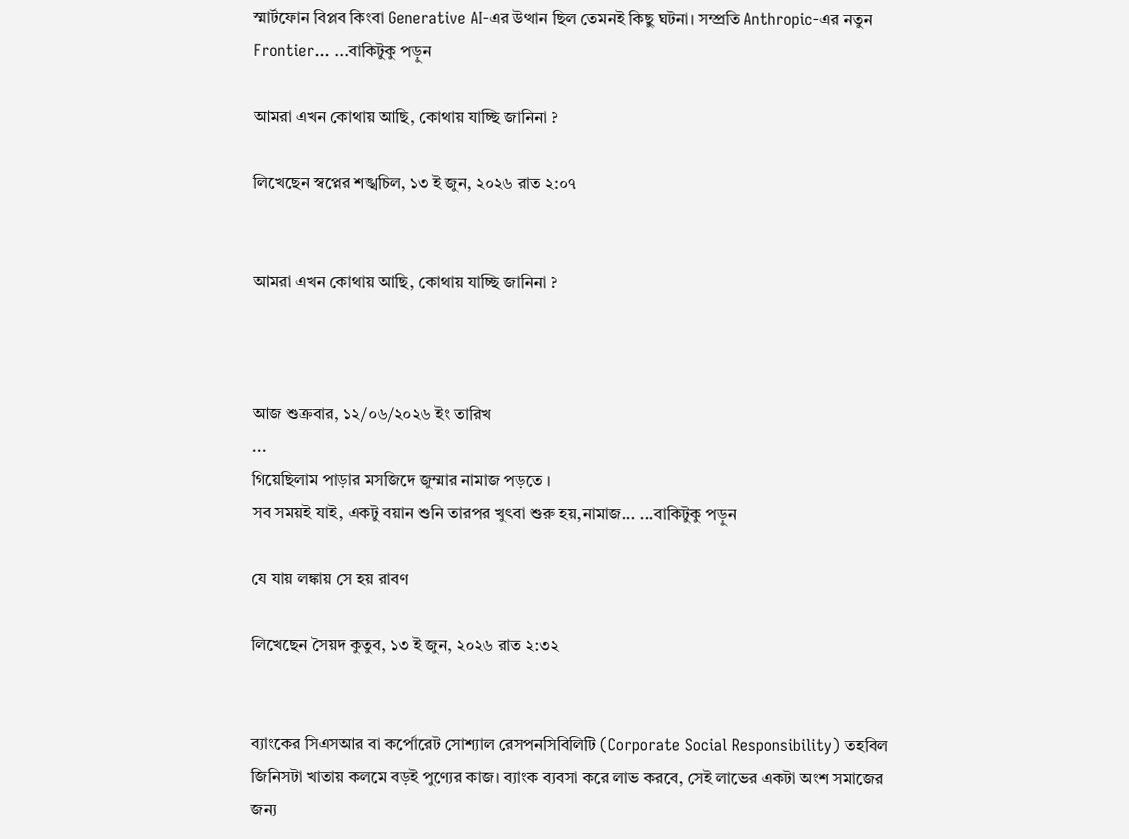স্মার্টফোন বিপ্লব কিংবা Generative AI-এর উত্থান ছিল তেমনই কিছু ঘটনা। সম্প্রতি Anthropic-এর নতুন Frontier... ...বাকিটুকু পড়ুন

আমরা এখন কোথায় আছি, কোথায় যাচ্ছি জানিনা ?

লিখেছেন স্বপ্নের শঙ্খচিল, ১৩ ই জুন, ২০২৬ রাত ২:০৭


আমরা এখন কোথায় আছি, কোথায় যাচ্ছি জানিনা ?



আজ শুক্রবার, ১২/০৬/২০২৬ ইং তারিখ
...
গিয়েছিলাম পাড়ার মসজিদে জুম্মার নামাজ পড়তে ।
সব সময়ই যাই, একটু বয়ান শুনি তারপর খুৎবা শুরু হয়,নামাজ... ...বাকিটুকু পড়ুন

যে যায় লঙ্কায় সে হয় রাবণ

লিখেছেন সৈয়দ কুতুব, ১৩ ই জুন, ২০২৬ রাত ২:৩২


ব্যাংকের সিএসআর বা কর্পোরেট সোশ্যাল রেসপনসিবিলিটি (Corporate Social Responsibility) তহবিল জিনিসটা খাতায় কলমে বড়ই পুণ্যের কাজ। ব্যাংক ব্যবসা করে লাভ করবে, সেই লাভের একটা অংশ সমাজের জন্য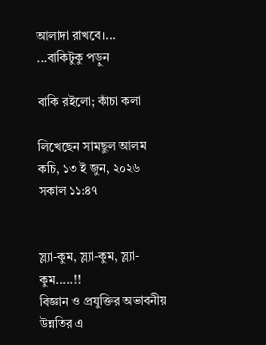আলাদা রাখবে।... ...বাকিটুকু পড়ুন

বাকি রইলো; কাঁচা কলা

লিখেছেন সামছুল আলম কচি, ১৩ ই জুন, ২০২৬ সকাল ১১:৪৭


স্ল্যা-কুম, স্ল্যা-কুম, স্ল্যা-কুম.....!!
বিজ্ঞান ও প্রযুক্তির অভাবনীয় উন্নতির এ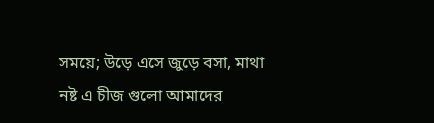সময়ে; উড়ে এসে জুড়ে বসা, মাথা নষ্ট এ চীজ গুলো আমাদের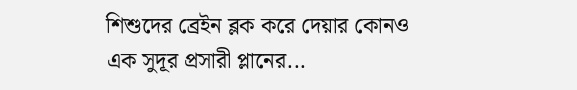শিশুদের ব্রেইন ব্লক করে দেয়ার কোনও এক সুদূর প্রসারী প্লানের...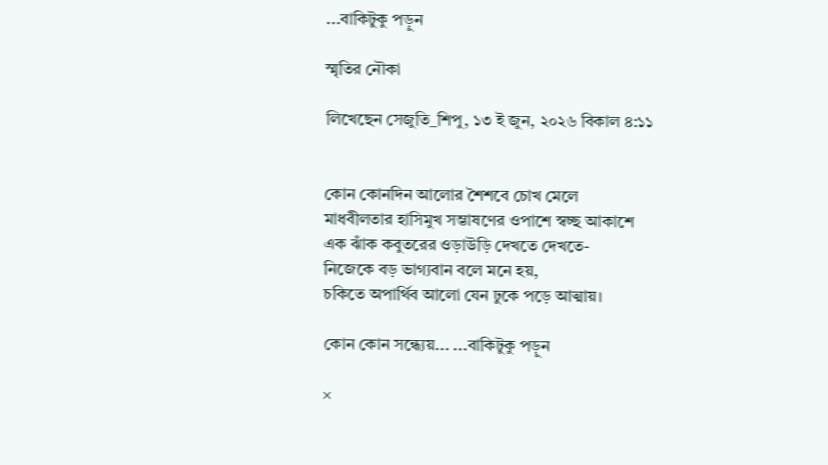...বাকিটুকু পড়ুন

স্মৃতির নৌকা

লিখেছেন সেজুতি_শিপু, ১৩ ই জুন, ২০২৬ বিকাল ৪:১১


কোন কোনদিন আলোর শৈশবে চোখ মেলে
মাধবীলতার হাসিমুখ সম্ভাষণের ওপাশে স্বচ্ছ আকাশে
এক ঝাঁক কবুতরের ওড়াউড়ি দেখতে দেখতে-
নিজেকে বড় ভাগ্যবান বলে মনে হয়,
চকিতে অপার্থিব আলো যেন ঢুকে পড়ে আত্মায়।

কোন কোন সন্ধ‍্যেয়... ...বাকিটুকু পড়ুন

×